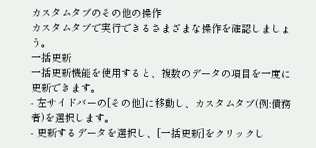カスタムタブのその他の操作
カスタムタブで実行できるさまざまな操作を確認しましょう。
一括更新
一括更新機能を使用すると、複数のデータの項目を一度に更新できます。
- 左サイドバーの[その他]に移動し、カスタムタブ(例:債務者)を選択します。
- 更新するデータを選択し、[一括更新]をクリックし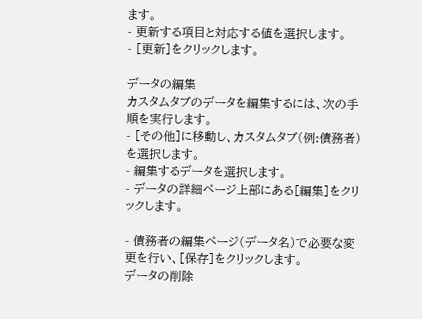ます。
- 更新する項目と対応する値を選択します。
- [更新]をクリックします。

データの編集
カスタムタブのデータを編集するには、次の手順を実行します。
- [その他]に移動し、カスタムタブ(例:債務者)を選択します。
- 編集するデータを選択します。
- データの詳細ページ上部にある[編集]をクリックします。

- 債務者の編集ページ(データ名)で必要な変更を行い、[保存]をクリックします。
データの削除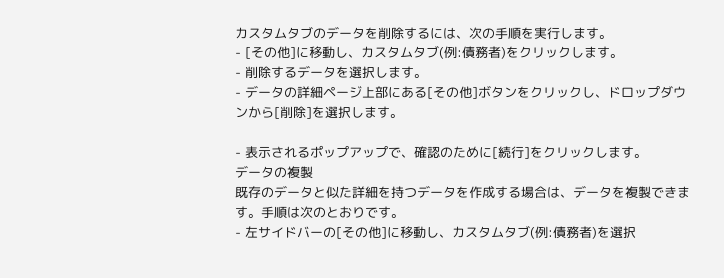カスタムタブのデータを削除するには、次の手順を実行します。
- [その他]に移動し、カスタムタブ(例:債務者)をクリックします。
- 削除するデータを選択します。
- データの詳細ページ上部にある[その他]ボタンをクリックし、ドロップダウンから[削除]を選択します。

- 表示されるポップアップで、確認のために[続行]をクリックします。
データの複製
既存のデータと似た詳細を持つデータを作成する場合は、データを複製できます。手順は次のとおりです。
- 左サイドバーの[その他]に移動し、カスタムタブ(例:債務者)を選択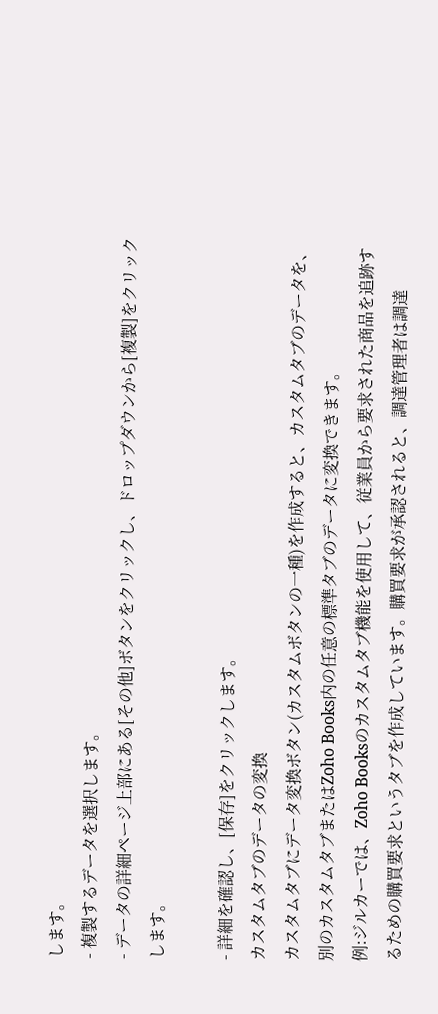します。
- 複製するデータを選択します。
- データの詳細ページ上部にある[その他]ボタンをクリックし、ドロップダウンから[複製]をクリックします。

- 詳細を確認し、[保存]をクリックします。
カスタムタブのデータの変換
カスタムタブにデータ変換ボタン(カスタムボタンの一種)を作成すると、カスタムタブのデータを、別のカスタムタブまたはZoho Books内の任意の標準タブのデータに変換できます。
例:ジルカーでは、Zoho Booksのカスタムタブ機能を使用して、従業員から要求された商品を追跡するための購買要求というタブを作成しています。購買要求が承認されると、調達管理者は調達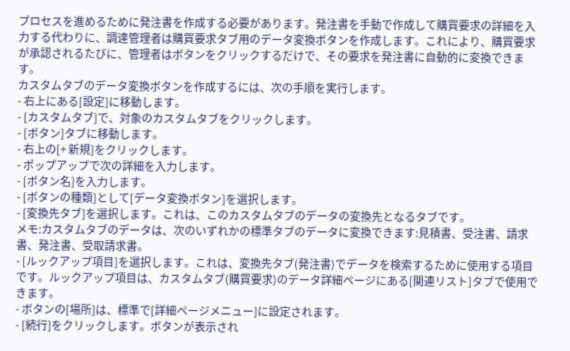プロセスを進めるために発注書を作成する必要があります。発注書を手動で作成して購買要求の詳細を入力する代わりに、調達管理者は購買要求タブ用のデータ変換ボタンを作成します。これにより、購買要求が承認されるたびに、管理者はボタンをクリックするだけで、その要求を発注書に自動的に変換できます。
カスタムタブのデータ変換ボタンを作成するには、次の手順を実行します。
- 右上にある[設定]に移動します。
- [カスタムタブ]で、対象のカスタムタブをクリックします。
- [ボタン]タブに移動します。
- 右上の[+ 新規]をクリックします。
- ポップアップで次の詳細を入力します。
- [ボタン名]を入力します。
- [ボタンの種類]として[データ変換ボタン]を選択します。
- [変換先タブ]を選択します。これは、このカスタムタブのデータの変換先となるタブです。
メモ:カスタムタブのデータは、次のいずれかの標準タブのデータに変換できます:見積書、受注書、請求書、発注書、受取請求書。
- [ルックアップ項目]を選択します。これは、変換先タブ(発注書)でデータを検索するために使用する項目です。ルックアップ項目は、カスタムタブ(購買要求)のデータ詳細ページにある[関連リスト]タブで使用できます。
- ボタンの[場所]は、標準で[詳細ページメニュー]に設定されます。
- [続行]をクリックします。ボタンが表示され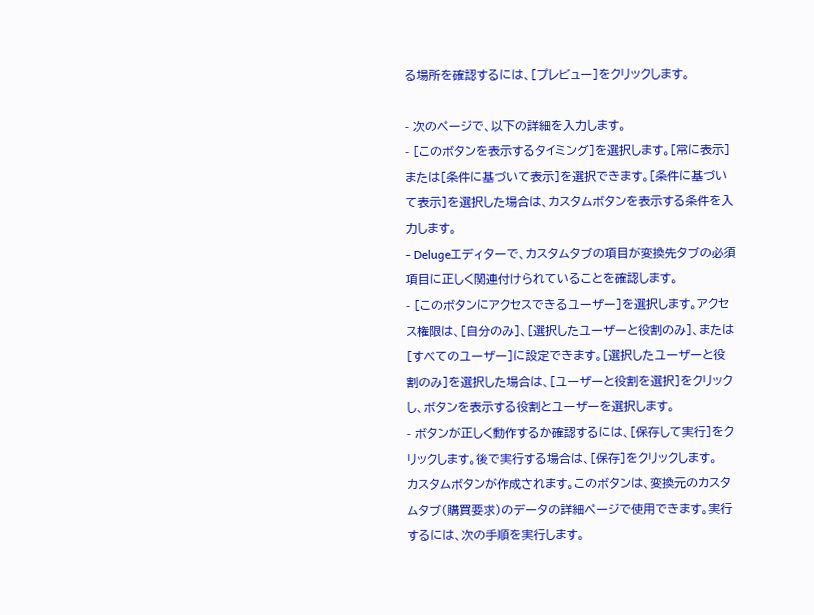る場所を確認するには、[プレビュー]をクリックします。

- 次のページで、以下の詳細を入力します。
- [このボタンを表示するタイミング]を選択します。[常に表示]または[条件に基づいて表示]を選択できます。[条件に基づいて表示]を選択した場合は、カスタムボタンを表示する条件を入力します。
- Delugeエディターで、カスタムタブの項目が変換先タブの必須項目に正しく関連付けられていることを確認します。
- [このボタンにアクセスできるユーザー]を選択します。アクセス権限は、[自分のみ]、[選択したユーザーと役割のみ]、または[すべてのユーザー]に設定できます。[選択したユーザーと役割のみ]を選択した場合は、[ユーザーと役割を選択]をクリックし、ボタンを表示する役割とユーザーを選択します。
- ボタンが正しく動作するか確認するには、[保存して実行]をクリックします。後で実行する場合は、[保存]をクリックします。
カスタムボタンが作成されます。このボタンは、変換元のカスタムタブ(購買要求)のデータの詳細ページで使用できます。実行するには、次の手順を実行します。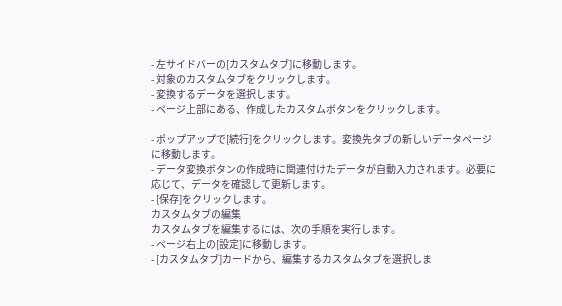- 左サイドバーの[カスタムタブ]に移動します。
- 対象のカスタムタブをクリックします。
- 変換するデータを選択します。
- ページ上部にある、作成したカスタムボタンをクリックします。

- ポップアップで[続行]をクリックします。変換先タブの新しいデータページに移動します。
- データ変換ボタンの作成時に関連付けたデータが自動入力されます。必要に応じて、データを確認して更新します。
- [保存]をクリックします。
カスタムタブの編集
カスタムタブを編集するには、次の手順を実行します。
- ページ右上の[設定]に移動します。
- [カスタムタブ]カードから、編集するカスタムタブを選択しま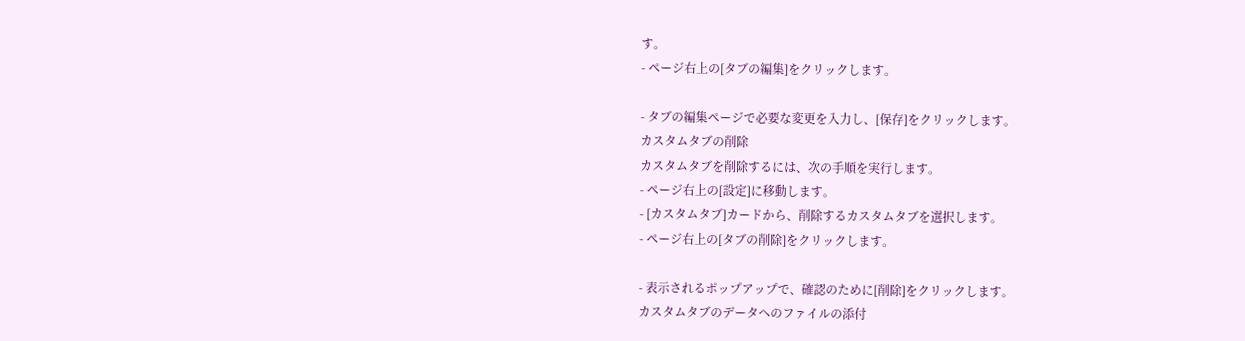す。
- ページ右上の[タブの編集]をクリックします。

- タブの編集ページで必要な変更を入力し、[保存]をクリックします。
カスタムタブの削除
カスタムタブを削除するには、次の手順を実行します。
- ページ右上の[設定]に移動します。
- [カスタムタブ]カードから、削除するカスタムタブを選択します。
- ページ右上の[タブの削除]をクリックします。

- 表示されるポップアップで、確認のために[削除]をクリックします。
カスタムタブのデータへのファイルの添付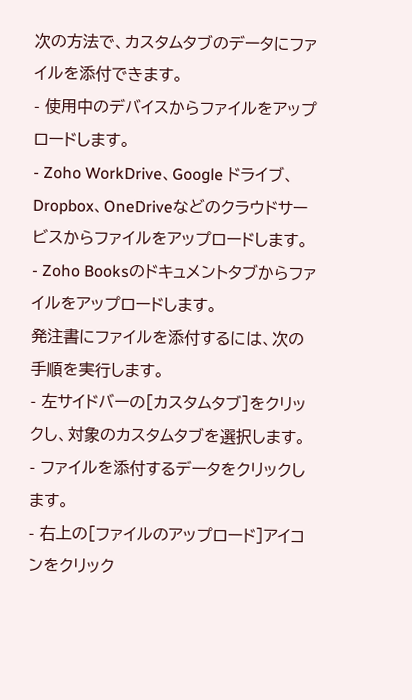次の方法で、カスタムタブのデータにファイルを添付できます。
- 使用中のデバイスからファイルをアップロードします。
- Zoho WorkDrive、Google ドライブ、Dropbox、OneDriveなどのクラウドサービスからファイルをアップロードします。
- Zoho Booksのドキュメントタブからファイルをアップロードします。
発注書にファイルを添付するには、次の手順を実行します。
- 左サイドバーの[カスタムタブ]をクリックし、対象のカスタムタブを選択します。
- ファイルを添付するデータをクリックします。
- 右上の[ファイルのアップロード]アイコンをクリック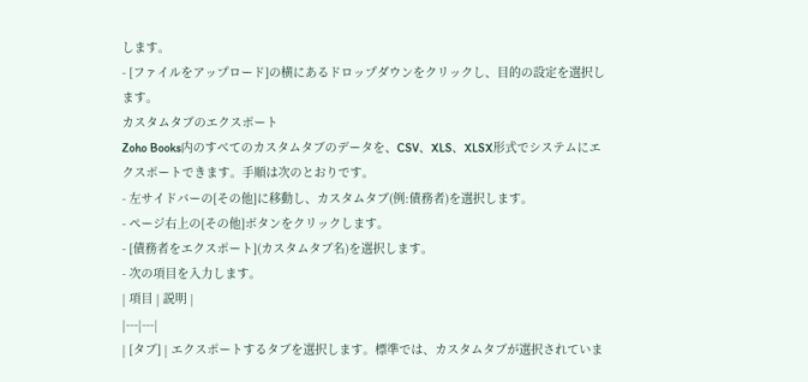します。
- [ファイルをアップロード]の横にあるドロップダウンをクリックし、目的の設定を選択します。
カスタムタブのエクスポート
Zoho Books内のすべてのカスタムタブのデータを、CSV、XLS、XLSX形式でシステムにエクスポートできます。手順は次のとおりです。
- 左サイドバーの[その他]に移動し、カスタムタブ(例:債務者)を選択します。
- ページ右上の[その他]ボタンをクリックします。
- [債務者をエクスポート](カスタムタブ名)を選択します。
- 次の項目を入力します。
| 項目 | 説明 |
|---|---|
| [タブ] | エクスポートするタブを選択します。標準では、カスタムタブが選択されていま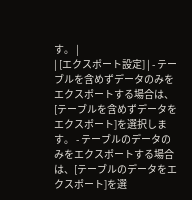す。 |
| [エクスポート設定] | - テーブルを含めずデータのみをエクスポートする場合は、[テーブルを含めずデータをエクスポート]を選択します。 - テーブルのデータのみをエクスポートする場合は、[テーブルのデータをエクスポート]を選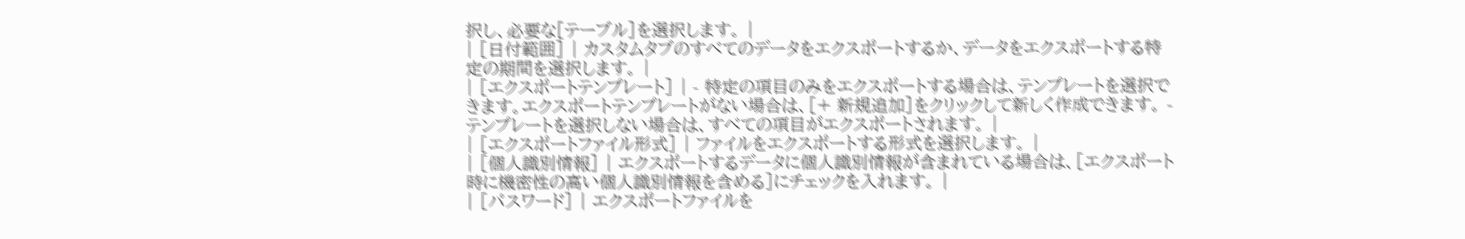択し、必要な[テーブル]を選択します。 |
| [日付範囲] | カスタムタブのすべてのデータをエクスポートするか、データをエクスポートする特定の期間を選択します。 |
| [エクスポートテンプレート] | - 特定の項目のみをエクスポートする場合は、テンプレートを選択できます。エクスポートテンプレートがない場合は、[+ 新規追加]をクリックして新しく作成できます。 - テンプレートを選択しない場合は、すべての項目がエクスポートされます。 |
| [エクスポートファイル形式] | ファイルをエクスポートする形式を選択します。 |
| [個人識別情報] | エクスポートするデータに個人識別情報が含まれている場合は、[エクスポート時に機密性の高い個人識別情報を含める]にチェックを入れます。 |
| [パスワード] | エクスポートファイルを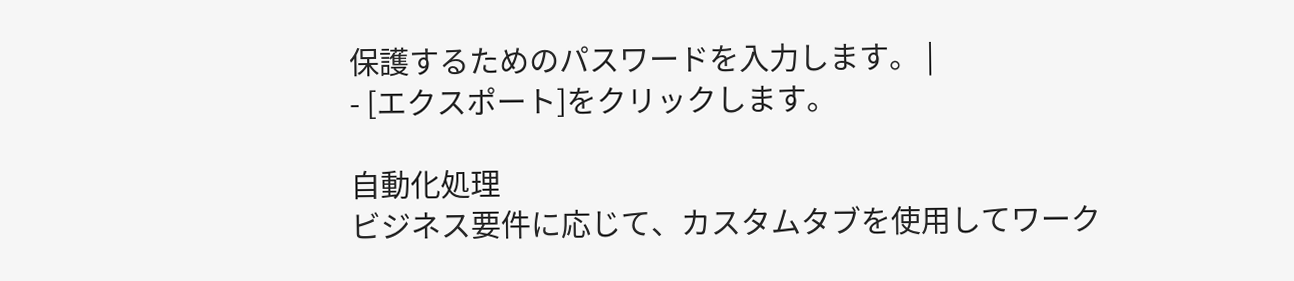保護するためのパスワードを入力します。 |
- [エクスポート]をクリックします。

自動化処理
ビジネス要件に応じて、カスタムタブを使用してワーク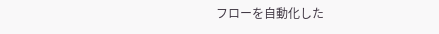フローを自動化した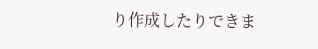り作成したりできま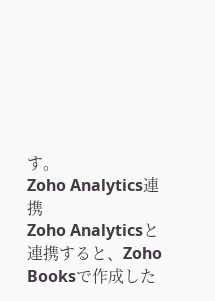す。
Zoho Analytics連携
Zoho Analyticsと連携すると、Zoho Booksで作成した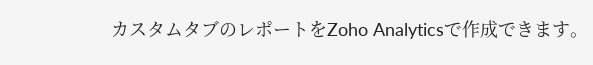カスタムタブのレポートをZoho Analyticsで作成できます。